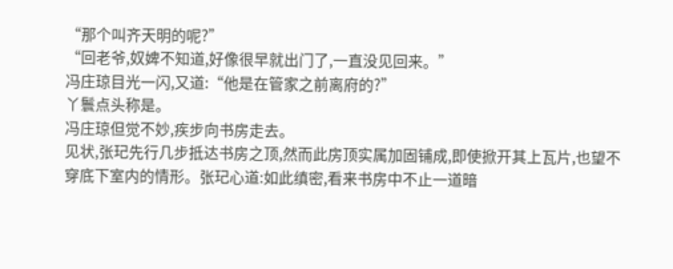“那个叫齐天明的呢?”
“回老爷,奴婢不知道,好像很早就出门了,一直没见回来。”
冯庄琼目光一闪,又道:“他是在管家之前离府的?”
丫鬟点头称是。
冯庄琼但觉不妙,疾步向书房走去。
见状,张玘先行几步抵达书房之顶,然而此房顶实属加固铺成,即使掀开其上瓦片,也望不穿底下室内的情形。张玘心道:如此缜密,看来书房中不止一道暗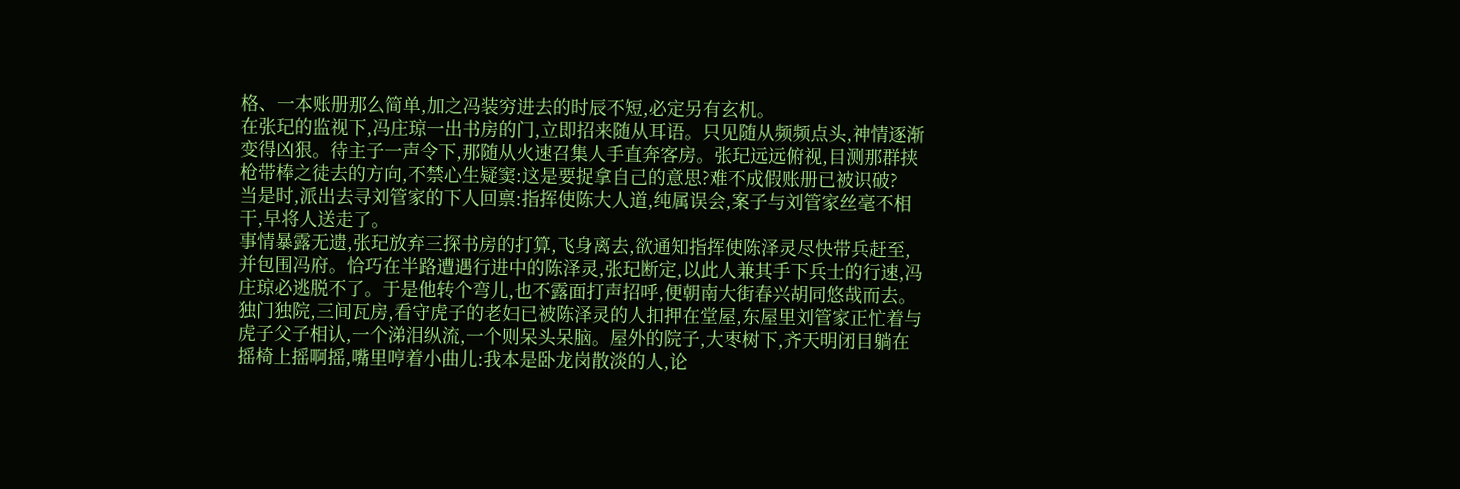格、一本账册那么简单,加之冯装穷进去的时辰不短,必定另有玄机。
在张玘的监视下,冯庄琼一出书房的门,立即招来随从耳语。只见随从频频点头,神情逐渐变得凶狠。待主子一声令下,那随从火速召集人手直奔客房。张玘远远俯视,目测那群挟枪带棒之徒去的方向,不禁心生疑窦:这是要捉拿自己的意思?难不成假账册已被识破?
当是时,派出去寻刘管家的下人回禀:指挥使陈大人道,纯属误会,案子与刘管家丝毫不相干,早将人送走了。
事情暴露无遗,张玘放弃三探书房的打算,飞身离去,欲通知指挥使陈泽灵尽快带兵赶至,并包围冯府。恰巧在半路遭遇行进中的陈泽灵,张玘断定,以此人兼其手下兵士的行速,冯庄琼必逃脱不了。于是他转个弯儿,也不露面打声招呼,便朝南大街春兴胡同悠哉而去。
独门独院,三间瓦房,看守虎子的老妇已被陈泽灵的人扣押在堂屋,东屋里刘管家正忙着与虎子父子相认,一个涕泪纵流,一个则呆头呆脑。屋外的院子,大枣树下,齐天明闭目躺在摇椅上摇啊摇,嘴里哼着小曲儿:我本是卧龙岗散淡的人,论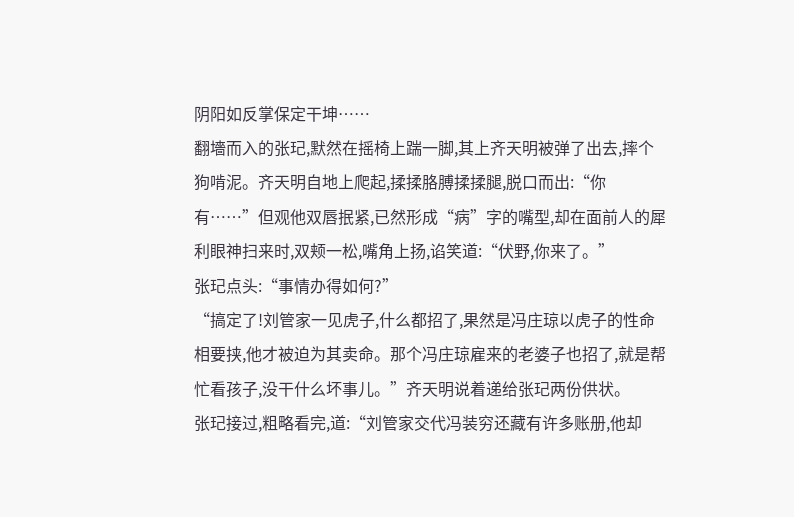阴阳如反掌保定干坤……
翻墻而入的张玘,默然在摇椅上踹一脚,其上齐天明被弹了出去,摔个狗啃泥。齐天明自地上爬起,揉揉胳膊揉揉腿,脱口而出:“你有……”但观他双唇抿紧,已然形成“病”字的嘴型,却在面前人的犀利眼神扫来时,双颊一松,嘴角上扬,谄笑道:“伏野,你来了。”
张玘点头:“事情办得如何?”
“搞定了!刘管家一见虎子,什么都招了,果然是冯庄琼以虎子的性命相要挟,他才被迫为其卖命。那个冯庄琼雇来的老婆子也招了,就是帮忙看孩子,没干什么坏事儿。”齐天明说着递给张玘两份供状。
张玘接过,粗略看完,道:“刘管家交代冯装穷还藏有许多账册,他却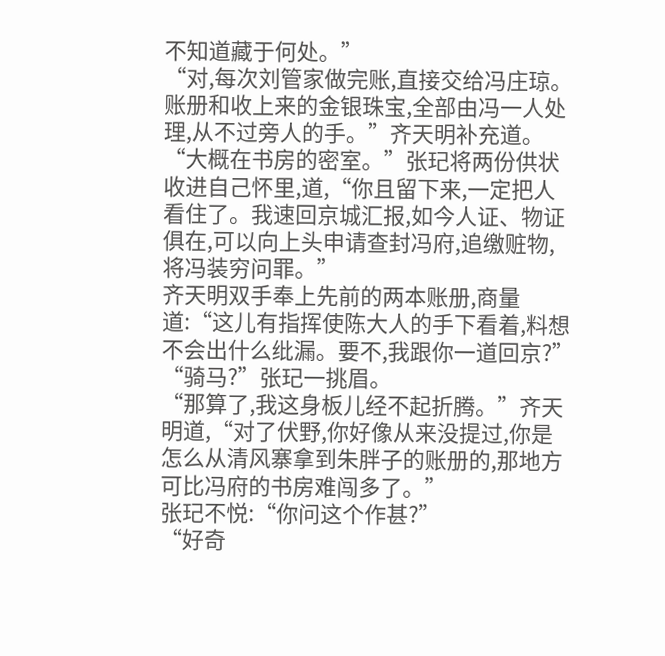不知道藏于何处。”
“对,每次刘管家做完账,直接交给冯庄琼。账册和收上来的金银珠宝,全部由冯一人处理,从不过旁人的手。”齐天明补充道。
“大概在书房的密室。”张玘将两份供状收进自己怀里,道,“你且留下来,一定把人看住了。我速回京城汇报,如今人证、物证俱在,可以向上头申请查封冯府,追缴赃物,将冯装穷问罪。”
齐天明双手奉上先前的两本账册,商量道:“这儿有指挥使陈大人的手下看着,料想不会出什么纰漏。要不,我跟你一道回京?”
“骑马?”张玘一挑眉。
“那算了,我这身板儿经不起折腾。”齐天明道,“对了伏野,你好像从来没提过,你是怎么从清风寨拿到朱胖子的账册的,那地方可比冯府的书房难闯多了。”
张玘不悦:“你问这个作甚?”
“好奇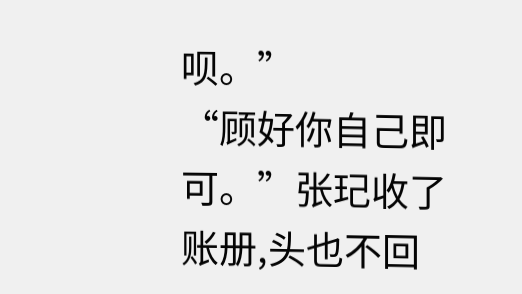呗。”
“顾好你自己即可。”张玘收了账册,头也不回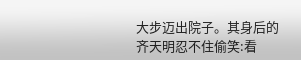大步迈出院子。其身后的齐天明忍不住偷笑:看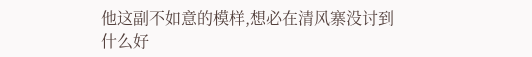他这副不如意的模样,想必在清风寨没讨到什么好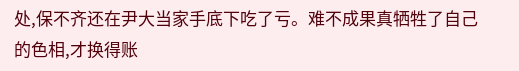处,保不齐还在尹大当家手底下吃了亏。难不成果真牺牲了自己的色相,才换得账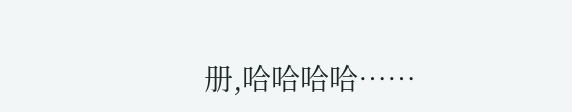册,哈哈哈哈……